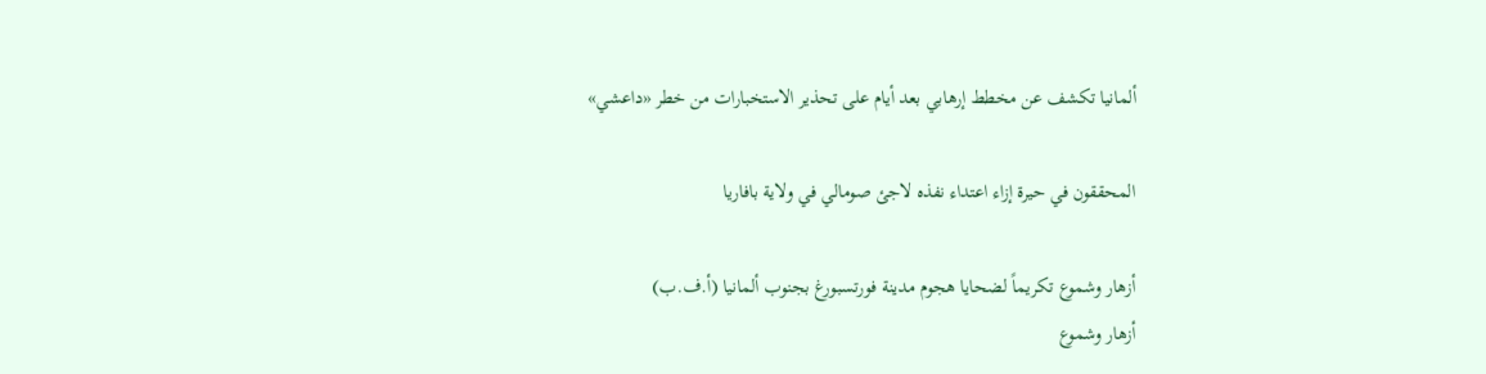ألمانيا تكشف عن مخطط إرهابي بعد أيام على تحذير الاستخبارات من خطر «داعشي»

المحققون في حيرة إزاء اعتداء نفذه لاجئ صومالي في ولاية بافاريا

أزهار وشموع تكريماً لضحايا هجوم مدينة فورتسبورغ بجنوب ألمانيا (أ.ف.ب)
أزهار وشموع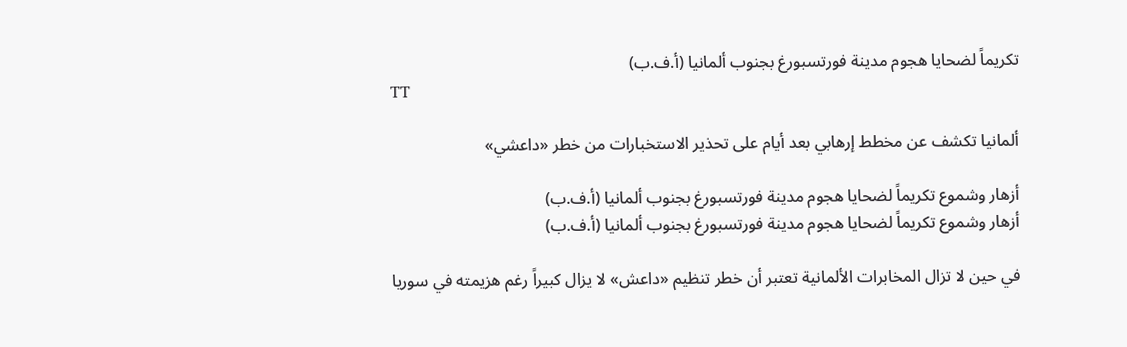تكريماً لضحايا هجوم مدينة فورتسبورغ بجنوب ألمانيا (أ.ف.ب)
TT

ألمانيا تكشف عن مخطط إرهابي بعد أيام على تحذير الاستخبارات من خطر «داعشي»

أزهار وشموع تكريماً لضحايا هجوم مدينة فورتسبورغ بجنوب ألمانيا (أ.ف.ب)
أزهار وشموع تكريماً لضحايا هجوم مدينة فورتسبورغ بجنوب ألمانيا (أ.ف.ب)

في حين لا تزال المخابرات الألمانية تعتبر أن خطر تنظيم «داعش» لا يزال كبيراً رغم هزيمته في سوريا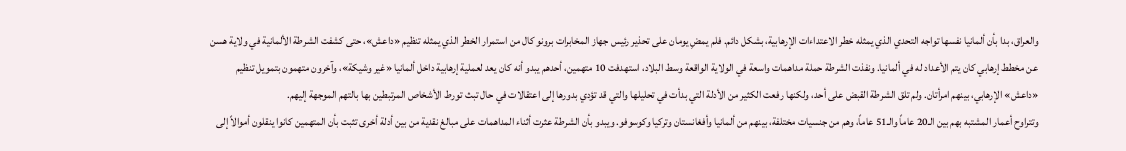والعراق، بدا بأن ألمانيا نفسها تواجه التحدي الذي يمثله خطر الاعتداءات الإرهابية، بشكل دائم. فلم يمضِ يومان على تحذير رئيس جهاز المخابرات برونو كال من استمرار الخطر الذي يمثله تنظيم «داعش»، حتى كشفت الشرطة الألمانية في ولاية هسن عن مخطط إرهابي كان يتم الأعداد له في ألمانيا. ونفذت الشرطة حملة مداهمات واسعة في الولاية الواقعة وسط البلاد، استهدفت 10 متهمين، أحدهم يبدو أنه كان يعد لعملية إرهابية داخل ألمانيا «غير وشيكة»، وآخرون متهمون بتمويل تنظيم «داعش» الإرهابي، بينهم امرأتان. ولم تلق الشرطة القبض على أحد، ولكنها رفعت الكثير من الأدلة التي بدأت في تحليلها والتي قد تؤدي بدورها إلى اعتقالات في حال تبث تورط الأشخاص المرتبطين بها بالتهم الموجهة إليهم.
وتتراوح أعمار المشتبه بهم بين الـ20 عاماً والـ51 عاماً، وهم من جنسيات مختلفة، بينهم من ألمانيا وأفغانستان وتركيا وكوسوفو. ويبدو بأن الشرطة عثرت أثناء المداهمات على مبالغ نقدية من بين أدلة أخرى تثبت بأن المتهمين كانوا ينقلون أموالاً إلى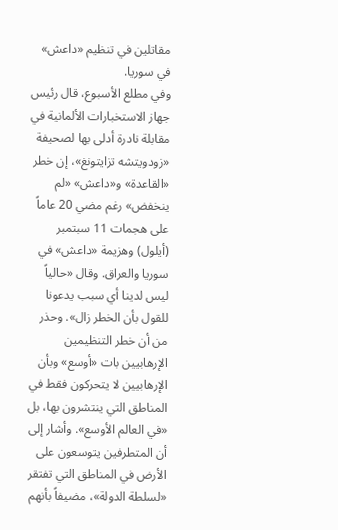مقاتلين في تنظيم «داعش» في سوريا.
وفي مطلع الأسبوع، قال رئيس جهاز الاستخبارات الألمانية في مقابلة نادرة أدلى بها لصحيفة «زودويتشه تزايتونغ»، إن خطر «القاعدة» و«داعش» «لم ينخفض» رغم مضي 20 عاماً على هجمات 11 سبتمبر (أيلول) وهزيمة «داعش» في سوريا والعراق. وقال «حالياً ليس لدينا أي سبب يدعونا للقول بأن الخطر زال». وحذر من أن خطر التنظيمين الإرهابيين بات «أوسع» وبأن الإرهابيين لا يتحركون فقط في المناطق التي ينتشرون بها، بل «في العالم الأوسع». وأشار إلى أن المتطرفين يتوسعون على الأرض في المناطق التي تفتقر «لسلطة الدولة»، مضيفاً بأنهم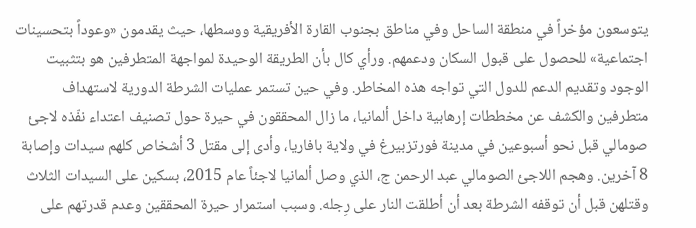يتوسعون مؤخراً في منطقة الساحل وفي مناطق بجنوب القارة الأفريقية ووسطها، حيث يقدمون «وعوداً بتحسينات اجتماعية» للحصول على قبول السكان ودعمهم. ورأي كال بأن الطريقة الوحيدة لمواجهة المتطرفين هو بتثبيت الوجود وتقديم الدعم للدول التي تواجه هذه المخاطر. وفي حين تستمر عمليات الشرطة الدورية لاستهداف متطرفين والكشف عن مخططات إرهابية داخل ألمانيا، ما زال المحققون في حيرة حول تصنيف اعتداء نفّذه لاجئ صومالي قبل نحو أسبوعين في مدينة فورتزبيرغ في ولاية بافاريا، وأدى إلى مقتل 3 أشخاص كلهم سيدات وإصابة 8 آخرين. وهجم اللاجئ الصومالي عبد الرحمن ج، الذي وصل ألمانيا لاجئاً عام 2015، بسكين على السيدات الثلاث وقتلهن قبل أن توقفه الشرطة بعد أن أطلقت النار على رِجله. وسبب استمرار حيرة المحققين وعدم قدرتهم على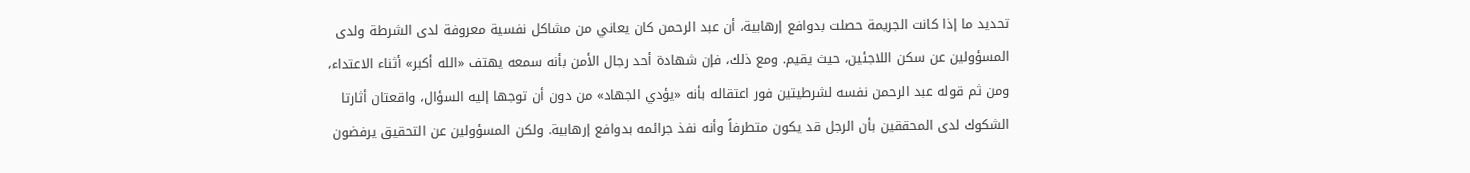تحديد ما إذا كانت الجريمة حصلت بدوافع إرهابية، أن عبد الرحمن كان يعاني من مشاكل نفسية معروفة لدى الشرطة ولدى المسؤولين عن سكن اللاجئين، حيث يقيم. ومع ذلك، فإن شهادة أحد رجال الأمن بأنه سمعه يهتف «الله أكبر» أثناء الاعتداء، ومن ثم قوله عبد الرحمن نفسه لشرطيتين فور اعتقاله بأنه «يؤدي الجهاد» من دون أن توجها إليه السؤال، واقعتان أثارتا الشكوك لدى المحققين بأن الرجل قد يكون متطرفاً وأنه نفذ جرائمه بدوافع إرهابية. ولكن المسؤولين عن التحقيق يرفضون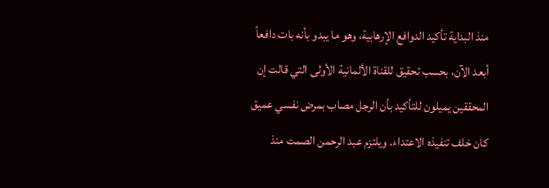منذ البداية تأكيد الدوافع الإرهابية، وهو ما يبدو بأنه بات دافعاً أبعد الآن، بحسب تحقيق للقناة الألمانية الأولى التي قالت إن المحققين يميلون للتأكيد بأن الرجل مصاب بمرض نفسي عميق كان خلف تنفيذه الاعتداء. ويلتزم عبد الرحمن الصمت منذ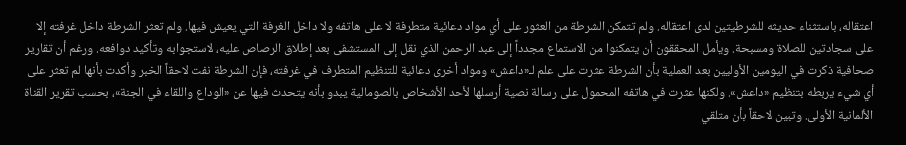اعتقاله، باستثناء حديثه للشرطيتين لدى اعتقاله. ولم تتمكن الشرطة من العثور على أي مواد دعائية متطرفة لا على هاتفه ولا داخل الغرفة التي يعيش فيها. ولم تعثر الشرطة داخل غرفته إلا على سجادتين للصلاة ومسبحة. ويأمل المحققون أن يتمكنوا من الاستماع مجدداً إلى عبد الرحمن الذي نقل إلى المستشفى بعد إطلاق الرصاص عليه، لاستجوابه وتأكيد دوافعه. ورغم أن تقارير صحافية ذكرت في اليومين الأوليين بعد العملية بأن الشرطة عثرت على علم لـ«داعش» ومواد أخرى دعائية للتنظيم المتطرف في غرفته، فإن الشرطة نفت لاحقاً الخبر وأكدت بأنها لم تعثر على أي شيء يربطه بتنظيم «داعش». ولكنها عثرت في هاتفه المحمول على رسالة نصية أرسلها لأحد الأشخاص بالصومالية يبدو بأنه يتحدث فيها عن «الوداع واللقاء في الجنة»، بحسب تقرير القناة الألمانية الأولى. وتبين لاحقاً بأن متلقي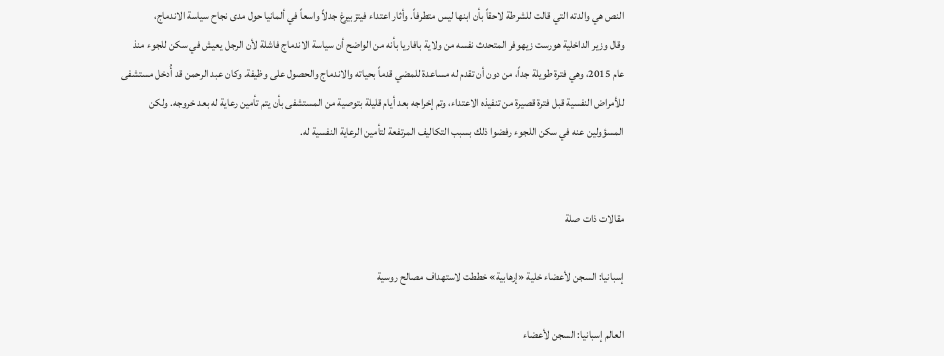النص هي والدته التي قالت للشرطة لاحقاً بأن ابنها ليس متطرفاً. وأثار اعتداء فيتزبيرغ جدلاً واسعاً في ألمانيا حول مدى نجاح سياسة الاندماج،
وقال وزير الداخلية هورست زيهوفر المتحدث نفسه من ولاية بافاريا بأنه من الواضح أن سياسة الاندماج فاشلة لأن الرجل يعيش في سكن للجوء منذ عام 2015، وهي فترة طويلة جداً، من دون أن تقدم له مساعدة للمضي قدماً بحياته والاندماج والحصول على وظيفة. وكان عبد الرحمن قد أُدخل مستشفى للأمراض النفسية قبل فترة قصيرة من تنفيذه الاعتداء، وتم إخراجه بعد أيام قليلة بتوصية من المستشفى بأن يتم تأمين رعاية له بعد خروجه. ولكن المسؤولين عنه في سكن اللجوء رفضوا ذلك بسبب التكاليف المرتفعة لتأمين الرعاية النفسية له.


مقالات ذات صلة

إسبانيا: السجن لأعضاء خلية «إرهابية» خططت لاستهداف مصالح روسية

العالم إسبانيا: السجن لأعضاء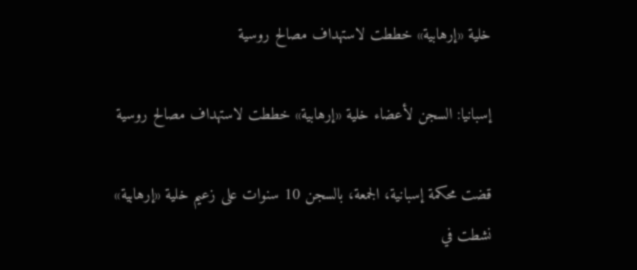خلية «إرهابية» خططت لاستهداف مصالح روسية

إسبانيا: السجن لأعضاء خلية «إرهابية» خططت لاستهداف مصالح روسية

قضت محكمة إسبانية، الجمعة، بالسجن 10 سنوات على زعيم خلية «إرهابية» نشطت في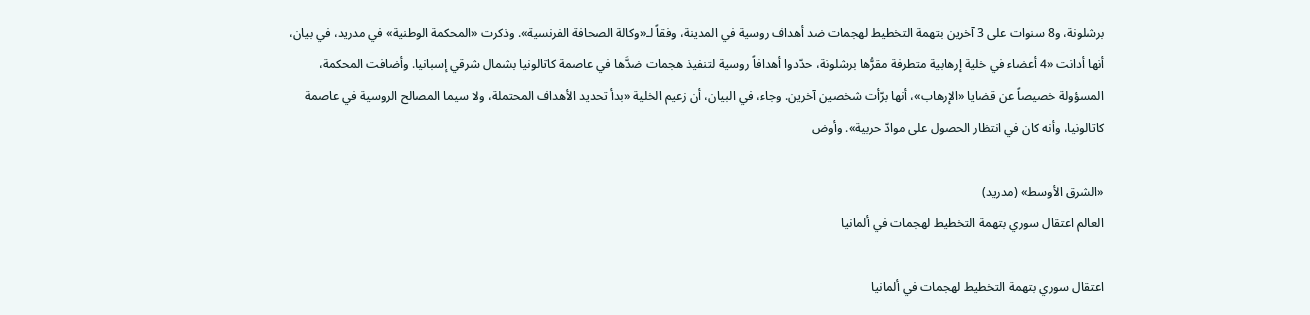برشلونة، و8 سنوات على 3 آخرين بتهمة التخطيط لهجمات ضد أهداف روسية في المدينة، وفقاً لـ«وكالة الصحافة الفرنسية». وذكرت «المحكمة الوطنية» في مدريد، في بيان، أنها أدانت «4 أعضاء في خلية إرهابية متطرفة مقرُّها برشلونة، حدّدوا أهدافاً روسية لتنفيذ هجمات ضدَّها في عاصمة كاتالونيا بشمال شرقي إسبانيا. وأضافت المحكمة، المسؤولة خصيصاً عن قضايا «الإرهاب»، أنها برّأت شخصين آخرين. وجاء، في البيان، أن زعيم الخلية «بدأ تحديد الأهداف المحتملة، ولا سيما المصالح الروسية في عاصمة كاتالونيا، وأنه كان في انتظار الحصول على موادّ حربية». وأوض

«الشرق الأوسط» (مدريد)
العالم اعتقال سوري بتهمة التخطيط لهجمات في ألمانيا

اعتقال سوري بتهمة التخطيط لهجمات في ألمانيا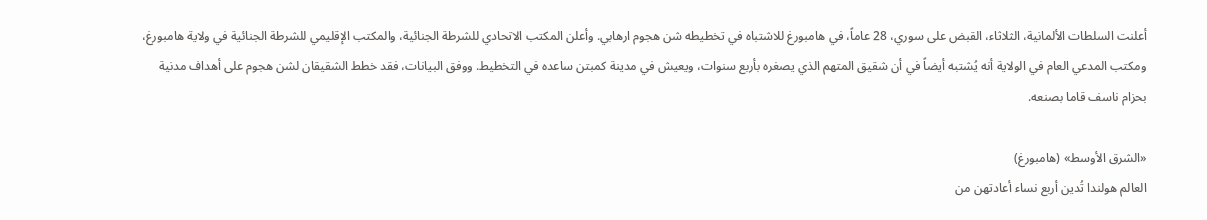أعلنت السلطات الألمانية، الثلاثاء، القبض على سوري، 28 عاماً، في هامبورغ للاشتباه في تخطيطه شن هجوم ارهابي. وأعلن المكتب الاتحادي للشرطة الجنائية، والمكتب الإقليمي للشرطة الجنائية في ولاية هامبورغ، ومكتب المدعي العام في الولاية أنه يُشتبه أيضاً في أن شقيق المتهم الذي يصغره بأربع سنوات، ويعيش في مدينة كمبتن ساعده في التخطيط. ووفق البيانات، فقد خطط الشقيقان لشن هجوم على أهداف مدنية بحزام ناسف قاما بصنعه.

«الشرق الأوسط» (هامبورغ)
العالم هولندا تُدين أربع نساء أعادتهن من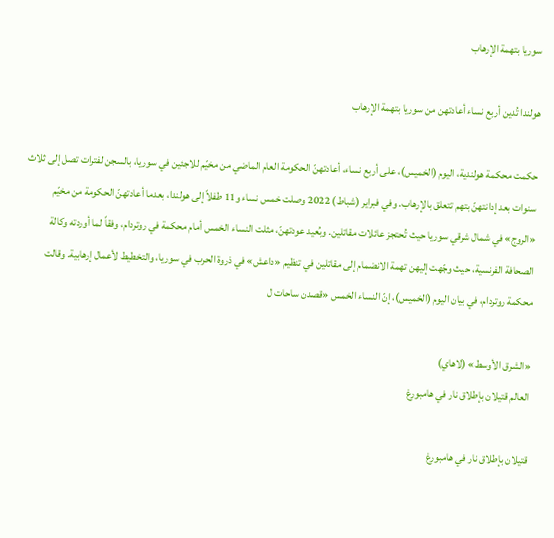سوريا بتهمة الإرهاب

هولندا تُدين أربع نساء أعادتهن من سوريا بتهمة الإرهاب

حكمت محكمة هولندية، اليوم (الخميس)، على أربع نساء، أعادتهنّ الحكومة العام الماضي من مخيّم للاجئين في سوريا، بالسجن لفترات تصل إلى ثلاث سنوات بعد إدانتهنّ بتهم تتعلق بالإرهاب. وفي فبراير (شباط) 2022 وصلت خمس نساء و11 طفلاً إلى هولندا، بعدما أعادتهنّ الحكومة من مخيّم «الروج» في شمال شرقي سوريا حيث تُحتجز عائلات مقاتلين. وبُعيد عودتهنّ، مثلت النساء الخمس أمام محكمة في روتردام، وفقاً لما أوردته وكالة الصحافة الفرنسية، حيث وجّهت إليهن تهمة الانضمام إلى مقاتلين في تنظيم «داعش» في ذروة الحرب في سوريا، والتخطيط لأعمال إرهابية. وقالت محكمة روتردام، في بيان اليوم (الخميس)، إنّ النساء الخمس «قصدن ساحات ل

«الشرق الأوسط» (لاهاي)
العالم قتيلان بإطلاق نار في هامبورغ

قتيلان بإطلاق نار في هامبورغ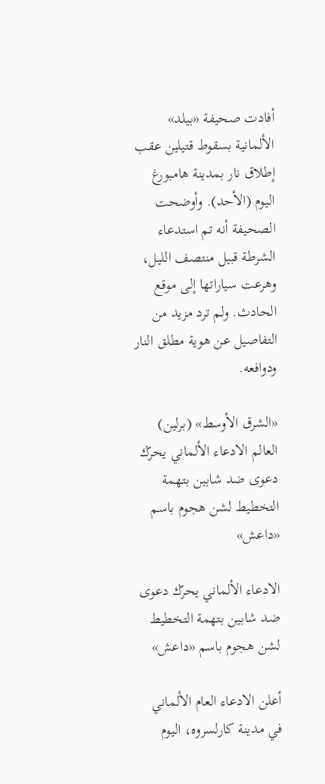أفادت صحيفة «بيلد» الألمانية بسقوط قتيلين عقب إطلاق نار بمدينة هامبورغ اليوم (الأحد). وأوضحت الصحيفة أنه تم استدعاء الشرطة قبيل منتصف الليل، وهرعت سياراتها إلى موقع الحادث. ولم ترد مزيد من التفاصيل عن هوية مطلق النار ودوافعه.

«الشرق الأوسط» (برلين)
العالم الادعاء الألماني يحرّك دعوى ضد شابين بتهمة التخطيط لشن هجوم باسم «داعش»

الادعاء الألماني يحرّك دعوى ضد شابين بتهمة التخطيط لشن هجوم باسم «داعش»

أعلن الادعاء العام الألماني في مدينة كارلسروه، اليوم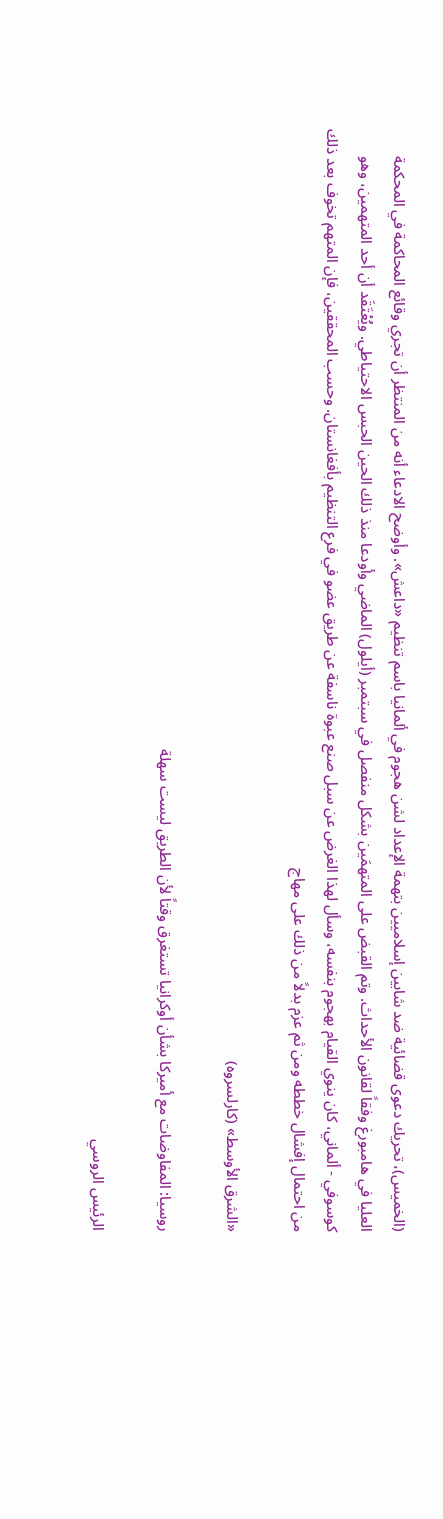(الخميس)، تحريك دعوى قضائية ضد شابين إسلاميين بتهمة الإعداد لشن هجوم في ألمانيا باسم تنظيم «داعش». وأوضح الادعاء أنه من المنتظر أن تجري وقائع المحاكمة في المحكمة العليا في هامبورغ وفقاً لقانون الأحداث. وتم القبض على المتهمَين بشكل منفصل في سبتمبر (أيلول) الماضي وأودعا منذ ذلك الحين الحبس الاحتياطي. ويُعْتَقَد أن أحد المتهمين، وهو كوسوفي - ألماني، كان ينوي القيام بهجوم بنفسه، وسأل لهذا الغرض عن سبل صنع عبوة ناسفة عن طريق عضو في فرع التنظيم بأفغانستان. وحسب المحققين، فإن المتهم تخوف بعد ذلك من احتمال إفشال خططه ومن ثم عزم بدلاً من ذلك على مهاج

«الشرق الأوسط» (كارلسروه)

روسيا: المفاوضات مع أميركا بشأن أوكرانيا تستغرق وقتاً لأن الطريق ليست سهلة

الرئيس الروسي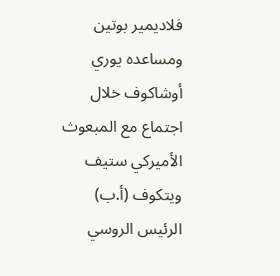فلاديمير بوتين ومساعده يوري أوشاكوف خلال اجتماع مع المبعوث الأميركي ستيف ويتكوف (أ.ب)
الرئيس الروسي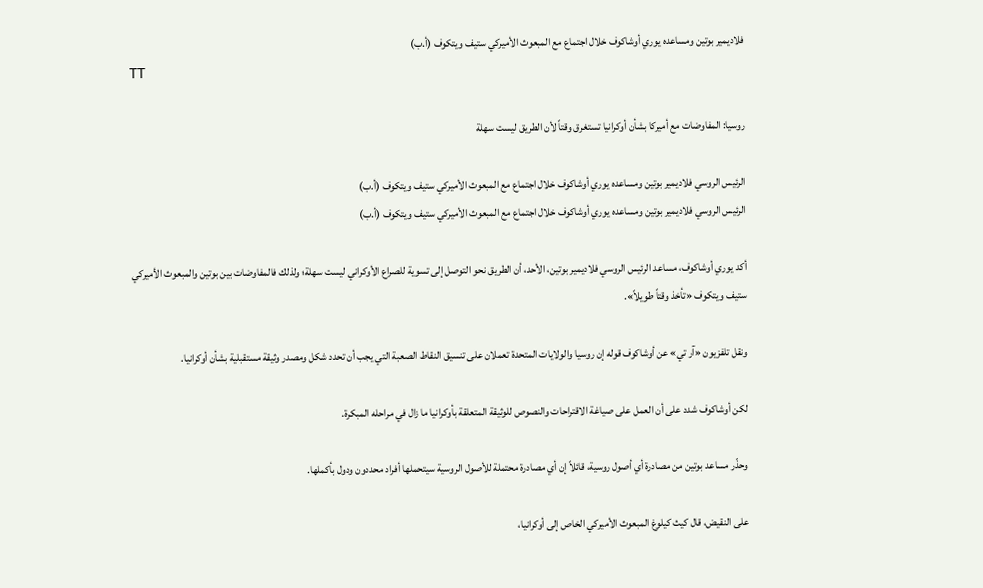فلاديمير بوتين ومساعده يوري أوشاكوف خلال اجتماع مع المبعوث الأميركي ستيف ويتكوف (أ.ب)
TT

روسيا: المفاوضات مع أميركا بشأن أوكرانيا تستغرق وقتاً لأن الطريق ليست سهلة

الرئيس الروسي فلاديمير بوتين ومساعده يوري أوشاكوف خلال اجتماع مع المبعوث الأميركي ستيف ويتكوف (أ.ب)
الرئيس الروسي فلاديمير بوتين ومساعده يوري أوشاكوف خلال اجتماع مع المبعوث الأميركي ستيف ويتكوف (أ.ب)

أكد يوري أوشاكوف، مساعد الرئيس الروسي فلاديمير بوتين، الأحد، أن الطريق نحو التوصل إلى تسوية للصراع الأوكراني ليست سهلة؛ ولذلك فالمفاوضات بين بوتين والمبعوث الأميركي ستيف ويتكوف «تأخذ وقتاً طويلاً».

ونقل تلفزيون «آر تي» عن أوشاكوف قوله إن روسيا والولايات المتحدة تعملان على تنسيق النقاط الصعبة التي يجب أن تحدد شكل ومصدر وثيقة مستقبلية بشأن أوكرانيا.

لكن أوشاكوف شدد على أن العمل على صياغة الاقتراحات والنصوص للوثيقة المتعلقة بأوكرانيا ما زال في مراحله المبكرة.

وحذّر مساعد بوتين من مصادرة أي أصول روسية، قائلاً إن أي مصادرة محتملة للأصول الروسية سيتحملها أفراد محددون ودول بأكملها.

على النقيض، قال كيث كيلوغ المبعوث الأميركي الخاص إلى أوكرانيا،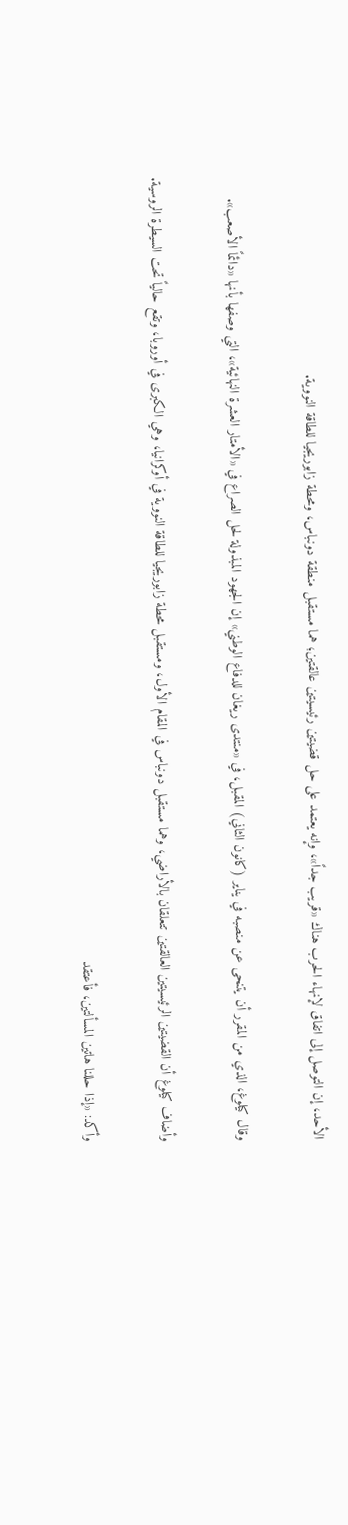الأحد، إن التوصل إلى اتفاق لإنهاء الحرب هناك «قريب جداً»، وإنه يعتمد على حل قضيتين رئيسيتين عالقتين؛ هما مستقبل منطقة دونباس، ومحطة زابوريجيا للطاقة النووية.

وقال كيلوغ، الذي من المقرر أن يتنحى عن منصبه في يناير (كانون الثاني) المقبل، في «منتدى ريغان للدفاع الوطني» إن الجهود المبذولة لحل الصراع في «الأمتار العشرة النهائية»، التي وصفها بأنها «دائماً الأصعب».

وأضاف كيلوغ أن القضيتين الرئيسيتين العالقتين تتعلقان بالأراضي، وهما مستقبل دونباس في المقام الأول، ومستقبل محطة زابوريجيا للطاقة النووية في أوكرانيا، وهي الكبرى في أوروبا، وتقع حالياً تحت السيطرة الروسية.

وأكد: «إذا حللنا هاتين المسألتين، فأعتقد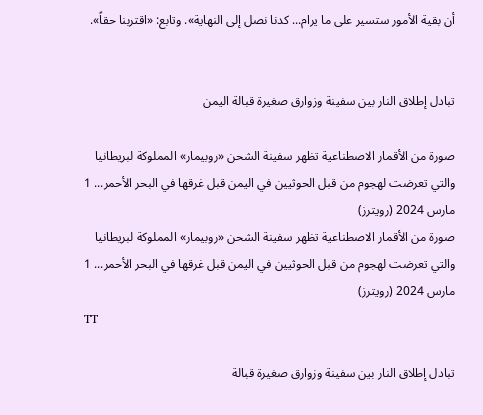أن بقية الأمور ستسير على ما يرام... كدنا نصل إلى النهاية». وتابع: «اقتربنا حقاً».


تبادل إطلاق النار بين سفينة وزوارق صغيرة قبالة اليمن

صورة من الأقمار الاصطناعية تظهر سفينة الشحن «روبيمار» المملوكة لبريطانيا والتي تعرضت لهجوم من قبل الحوثيين في اليمن قبل غرقها في البحر الأحمر... 1 مارس 2024 (رويترز)
صورة من الأقمار الاصطناعية تظهر سفينة الشحن «روبيمار» المملوكة لبريطانيا والتي تعرضت لهجوم من قبل الحوثيين في اليمن قبل غرقها في البحر الأحمر... 1 مارس 2024 (رويترز)
TT

تبادل إطلاق النار بين سفينة وزوارق صغيرة قبالة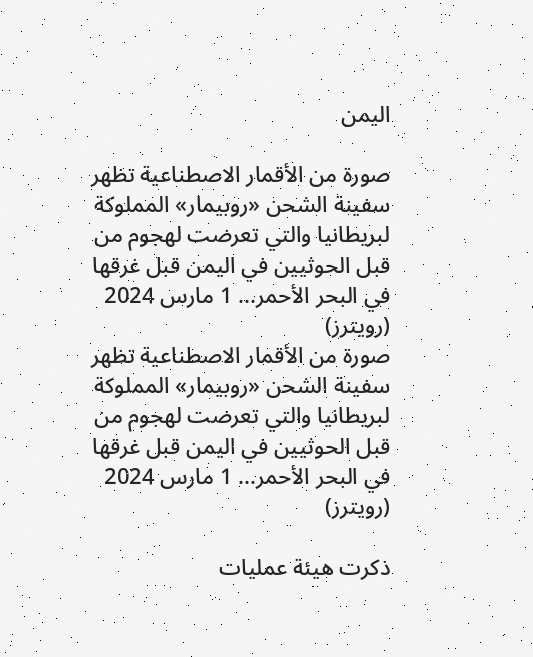اليمن

صورة من الأقمار الاصطناعية تظهر سفينة الشحن «روبيمار» المملوكة لبريطانيا والتي تعرضت لهجوم من قبل الحوثيين في اليمن قبل غرقها في البحر الأحمر... 1 مارس 2024 (رويترز)
صورة من الأقمار الاصطناعية تظهر سفينة الشحن «روبيمار» المملوكة لبريطانيا والتي تعرضت لهجوم من قبل الحوثيين في اليمن قبل غرقها في البحر الأحمر... 1 مارس 2024 (رويترز)

ذكرت هيئة عمليات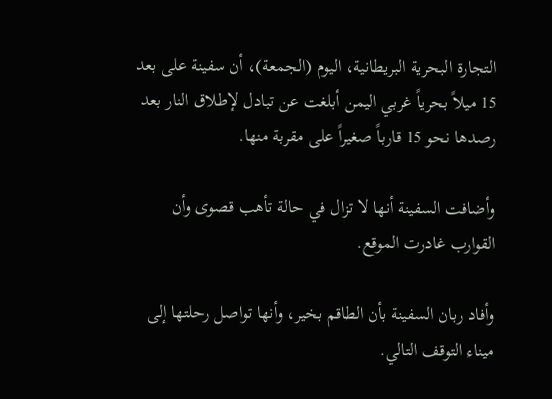التجارة البحرية البريطانية، اليوم (الجمعة)، أن سفينة على بعد 15 ميلاً بحرياً غربي اليمن أبلغت عن تبادل لإطلاق النار بعد رصدها نحو 15 قارباً صغيراً على مقربة منها.

وأضافت السفينة أنها لا تزال في حالة تأهب قصوى وأن القوارب غادرت الموقع.

وأفاد ربان السفينة بأن الطاقم بخير، وأنها تواصل رحلتها إلى ميناء التوقف التالي.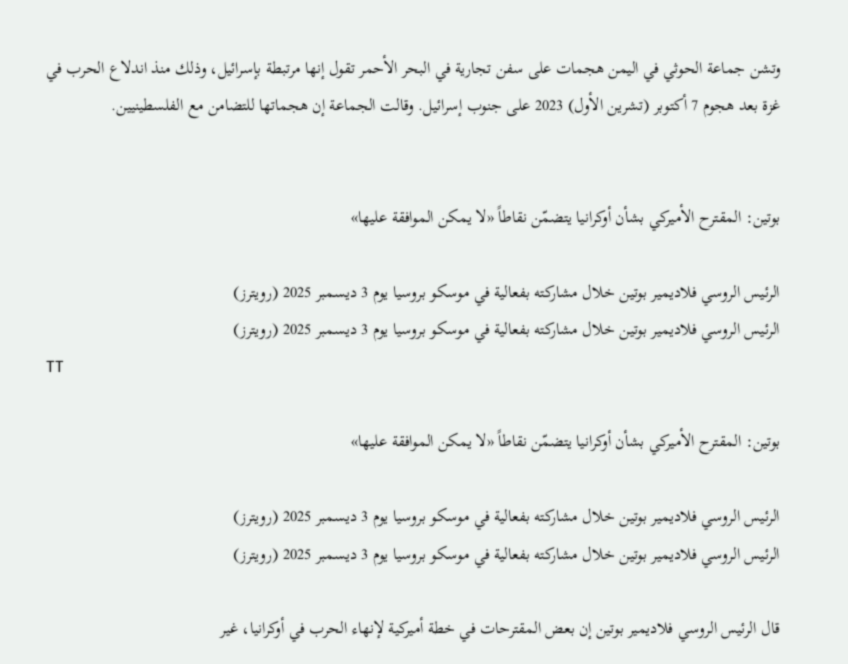وتشن جماعة الحوثي في اليمن هجمات على سفن تجارية في البحر الأحمر تقول إنها مرتبطة بإسرائيل، وذلك منذ اندلاع الحرب في غزة بعد هجوم 7 أكتوبر (تشرين الأول) 2023 على جنوب إسرائيل. وقالت الجماعة إن هجماتها للتضامن مع الفلسطينيين.


بوتين: المقترح الأميركي بشأن أوكرانيا يتضمّن نقاطاً «لا يمكن الموافقة عليها»

الرئيس الروسي فلاديمير بوتين خلال مشاركته بفعالية في موسكو بروسيا يوم 3 ديسمبر 2025 (رويترز)
الرئيس الروسي فلاديمير بوتين خلال مشاركته بفعالية في موسكو بروسيا يوم 3 ديسمبر 2025 (رويترز)
TT

بوتين: المقترح الأميركي بشأن أوكرانيا يتضمّن نقاطاً «لا يمكن الموافقة عليها»

الرئيس الروسي فلاديمير بوتين خلال مشاركته بفعالية في موسكو بروسيا يوم 3 ديسمبر 2025 (رويترز)
الرئيس الروسي فلاديمير بوتين خلال مشاركته بفعالية في موسكو بروسيا يوم 3 ديسمبر 2025 (رويترز)

قال الرئيس الروسي فلاديمير بوتين إن بعض المقترحات في خطة أميركية لإنهاء الحرب في أوكرانيا، غير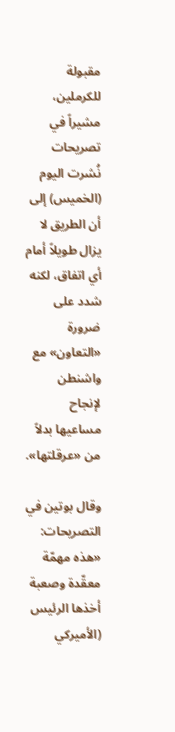مقبولة للكرملين، مشيراً في تصريحات نُشرت اليوم (الخميس) إلى أن الطريق لا يزال طويلاً أمام أي اتفاق، لكنه شدد على ضرورة «التعاون» مع واشنطن لإنجاح مساعيها بدلاً من «عرقلتها».

وقال بوتين في التصريحات: «هذه مهمّة معقّدة وصعبة أخذها الرئيس (الأميركي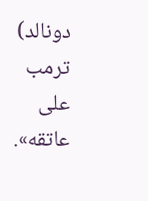دونالد) ترمب على عاتقه».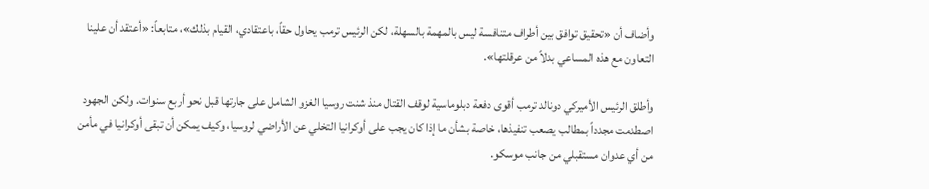وأضاف أن «تحقيق توافق بين أطراف متنافسة ليس بالمهمة بالسهلة، لكن الرئيس ترمب يحاول حقاً، باعتقادي، القيام بذلك»، متابعاً: «أعتقد أن علينا التعاون مع هذه المساعي بدلاً من عرقلتها».

وأطلق الرئيس الأميركي دونالد ترمب أقوى دفعة دبلوماسية لوقف القتال منذ شنت روسيا الغزو الشامل على جارتها قبل نحو أربع سنوات. ولكن الجهود اصطدمت مجدداً بمطالب يصعب تنفيذها، خاصة بشأن ما إذا كان يجب على أوكرانيا التخلي عن الأراضي لروسيا، وكيف يمكن أن تبقى أوكرانيا في مأمن من أي عدوان مستقبلي من جانب موسكو.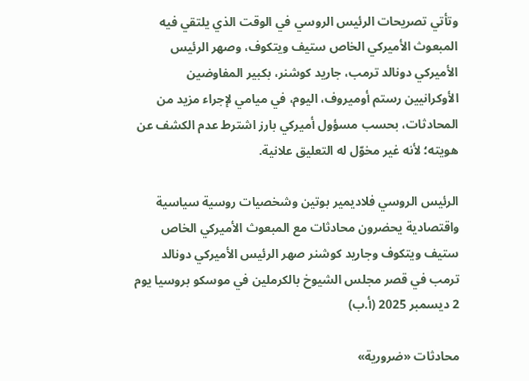وتأتي تصريحات الرئيس الروسي في الوقت الذي يلتقي فيه المبعوث الأميركي الخاص ستيف ويتكوف، وصهر الرئيس الأميركي دونالد ترمب، جاريد كوشنر، بكبير المفاوضين الأوكرانيين رستم أوميروف، اليوم، في ميامي لإجراء مزيد من المحادثات، بحسب مسؤول أميركي بارز اشترط عدم الكشف عن هويته؛ لأنه غير مخوّل له التعليق علانية.

الرئيس الروسي فلاديمير بوتين وشخصيات روسية سياسية واقتصادية يحضرون محادثات مع المبعوث الأميركي الخاص ستيف ويتكوف وجاريد كوشنر صهر الرئيس الأميركي دونالد ترمب في قصر مجلس الشيوخ بالكرملين في موسكو بروسيا يوم 2 ديسمبر 2025 (أ.ب)

محادثات «ضرورية»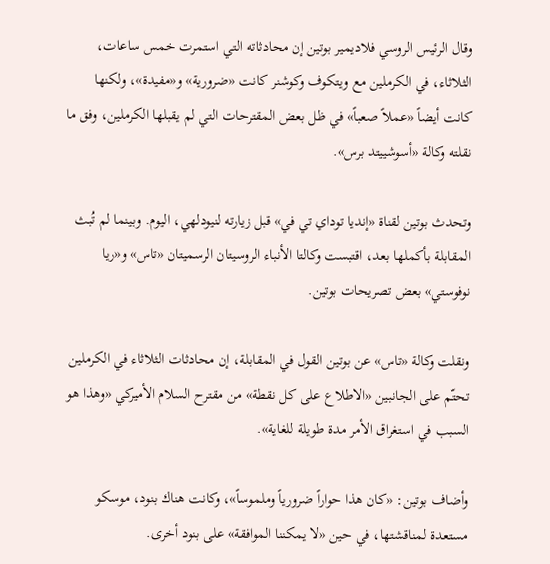وقال الرئيس الروسي فلاديمير بوتين إن محادثاته التي استمرت خمس ساعات، الثلاثاء، في الكرملين مع ويتكوف وكوشنر كانت «ضرورية» و«مفيدة»، ولكنها كانت أيضاً «عملاً صعباً» في ظل بعض المقترحات التي لم يقبلها الكرملين، وفق ما نقلته وكالة «أسوشييتد برس».

وتحدث بوتين لقناة «إنديا توداي تي في» قبل زيارته لنيودلهي، اليوم. وبينما لم تُبث المقابلة بأكملها بعد، اقتبست وكالتا الأنباء الروسيتان الرسميتان «تاس» و«ريا نوفوستي» بعض تصريحات بوتين.

ونقلت وكالة «تاس» عن بوتين القول في المقابلة، إن محادثات الثلاثاء في الكرملين تحتّم على الجانبين «الاطلاع على كل نقطة» من مقترح السلام الأميركي «وهذا هو السبب في استغراق الأمر مدة طويلة للغاية».

وأضاف بوتين: «كان هذا حواراً ضرورياً وملموساً»، وكانت هناك بنود، موسكو مستعدة لمناقشتها، في حين «لا يمكننا الموافقة» على بنود أخرى.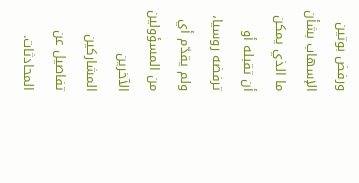ورفض بوتين الإسهاب بشأن ما الذي يمكن أن تقبله أو ترفضه روسيا، ولم يقدّم أي من المسؤولين الآخرين المشاركين تفاصيل عن المحادثات.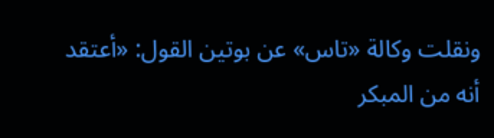ونقلت وكالة «تاس» عن بوتين القول: «أعتقد أنه من المبكر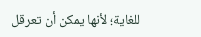للغاية؛ لأنها يمكن أن تعرقل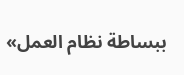ببساطة نظام العمل»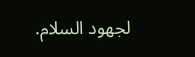لجهود السلام.